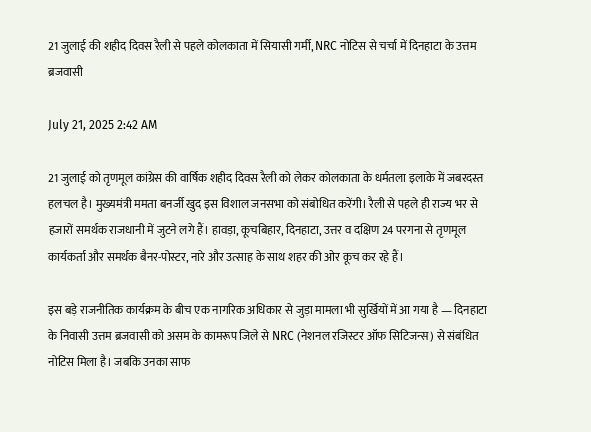21 जुलाई की शहीद दिवस रैली से पहले कोलकाता में सियासी गर्मी, NRC नोटिस से चर्चा में दिनहाटा के उत्तम ब्रजवासी

July 21, 2025 2:42 AM

21 जुलाई को तृणमूल कांग्रेस की वार्षिक शहीद दिवस रैली को लेकर कोलकाता के धर्मतला इलाके में जबरदस्त हलचल है। मुख्यमंत्री ममता बनर्जी खुद इस विशाल जनसभा को संबोधित करेंगी। रैली से पहले ही राज्य भर से हजारों समर्थक राजधानी में जुटने लगे हैं। हावड़ा, कूचबिहार, दिनहाटा, उत्तर व दक्षिण 24 परगना से तृणमूल कार्यकर्ता और समर्थक बैनर-पोस्टर, नारे और उत्साह के साथ शहर की ओर कूच कर रहे हैं।

इस बड़े राजनीतिक कार्यक्रम के बीच एक नागरिक अधिकार से जुड़ा मामला भी सुर्खियों में आ गया है — दिनहाटा के निवासी उत्तम ब्रजवासी को असम के कामरूप जिले से NRC (नेशनल रजिस्टर ऑफ सिटिजन्स) से संबंधित नोटिस मिला है। जबकि उनका साफ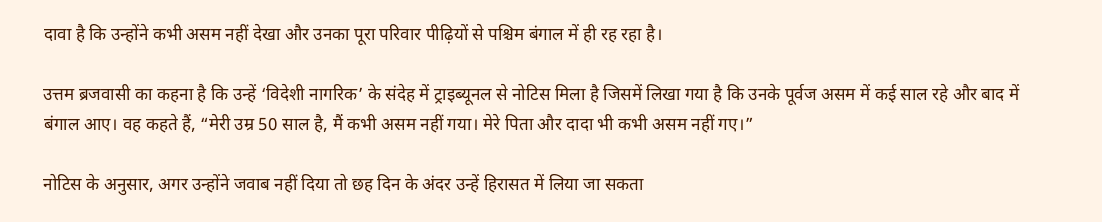दावा है कि उन्होंने कभी असम नहीं देखा और उनका पूरा परिवार पीढ़ियों से पश्चिम बंगाल में ही रह रहा है।

उत्तम ब्रजवासी का कहना है कि उन्हें ‘विदेशी नागरिक’ के संदेह में ट्राइब्यूनल से नोटिस मिला है जिसमें लिखा गया है कि उनके पूर्वज असम में कई साल रहे और बाद में बंगाल आए। वह कहते हैं, “मेरी उम्र 50 साल है, मैं कभी असम नहीं गया। मेरे पिता और दादा भी कभी असम नहीं गए।”

नोटिस के अनुसार, अगर उन्होंने जवाब नहीं दिया तो छह दिन के अंदर उन्हें हिरासत में लिया जा सकता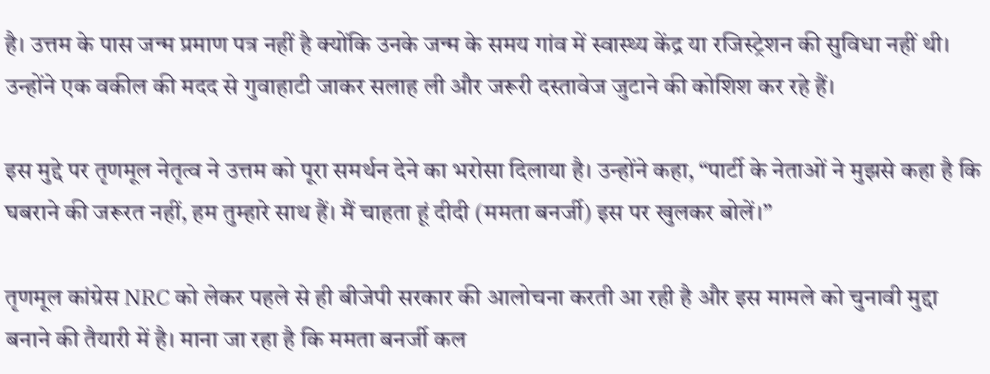है। उत्तम के पास जन्म प्रमाण पत्र नहीं है क्योंकि उनके जन्म के समय गांव में स्वास्थ्य केंद्र या रजिस्ट्रेशन की सुविधा नहीं थी। उन्होंने एक वकील की मदद से गुवाहाटी जाकर सलाह ली और जरूरी दस्तावेज जुटाने की कोशिश कर रहे हैं।

इस मुद्दे पर तृणमूल नेतृत्व ने उत्तम को पूरा समर्थन देने का भरोसा दिलाया है। उन्होंने कहा, “पार्टी के नेताओं ने मुझसे कहा है कि घबराने की जरूरत नहीं, हम तुम्हारे साथ हैं। मैं चाहता हूं दीदी (ममता बनर्जी) इस पर खुलकर बोलें।”

तृणमूल कांग्रेस NRC को लेकर पहले से ही बीजेपी सरकार की आलोचना करती आ रही है और इस मामले को चुनावी मुद्दा बनाने की तैयारी में है। माना जा रहा है कि ममता बनर्जी कल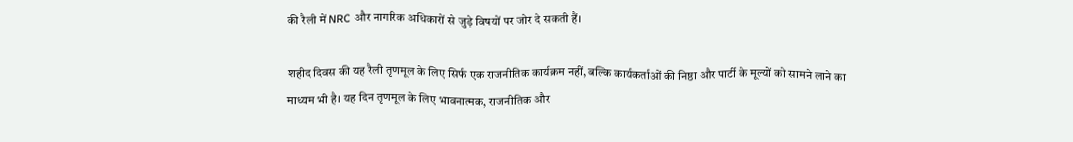की रैली में NRC और नागरिक अधिकारों से जुड़े विषयों पर जोर दे सकती हैं।

शहीद दिवस की यह रैली तृणमूल के लिए सिर्फ एक राजनीतिक कार्यक्रम नहीं, बल्कि कार्यकर्ताओं की निष्ठा और पार्टी के मूल्यों को सामने लाने का माध्यम भी है। यह दिन तृणमूल के लिए भावनात्मक, राजनीतिक और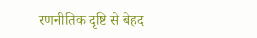रणनीतिक दृष्टि से बेहद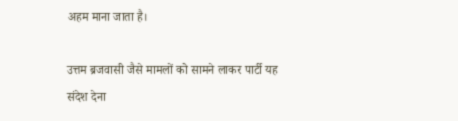अहम माना जाता है।

उत्तम ब्रजवासी जैसे मामलों को सामने लाकर पार्टी यह संदेश देना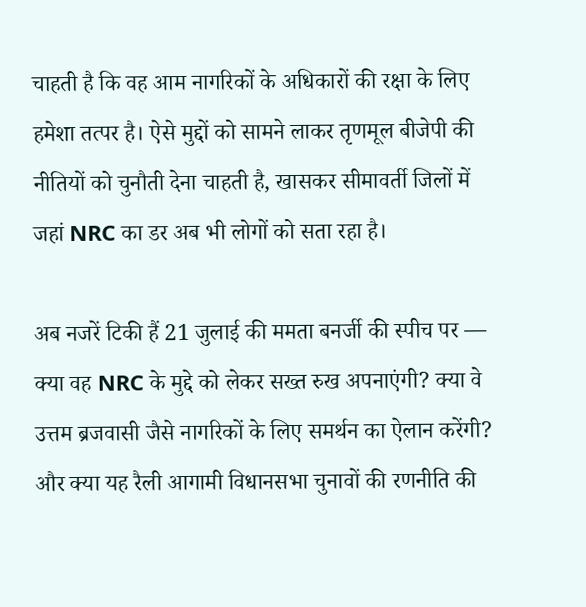चाहती है कि वह आम नागरिकों के अधिकारों की रक्षा के लिए हमेशा तत्पर है। ऐसे मुद्दों को सामने लाकर तृणमूल बीजेपी की नीतियों को चुनौती देना चाहती है, खासकर सीमावर्ती जिलों में जहां NRC का डर अब भी लोगों को सता रहा है।

अब नजरें टिकी हैं 21 जुलाई की ममता बनर्जी की स्पीच पर — क्या वह NRC के मुद्दे को लेकर सख्त रुख अपनाएंगी? क्या वे उत्तम ब्रजवासी जैसे नागरिकों के लिए समर्थन का ऐलान करेंगी? और क्या यह रैली आगामी विधानसभा चुनावों की रणनीति की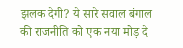झलक देगी? ये सारे सवाल बंगाल की राजनीति को एक नया मोड़ दे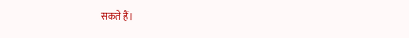सकते हैं।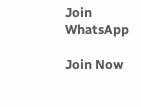Join WhatsApp

Join Now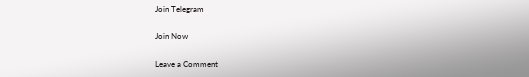Join Telegram

Join Now

Leave a Comment